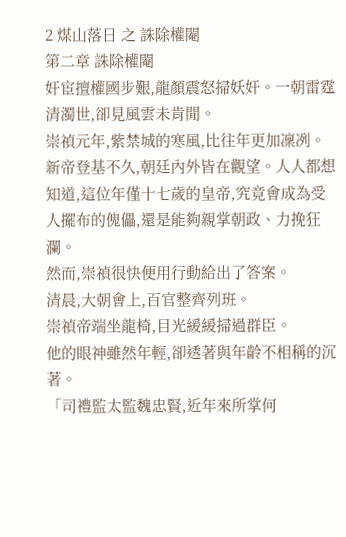2 煤山落日 之 誅除權閹
第二章 誅除權閹
奸宦擅權國步艱,龍顏震怒掃妖奸。一朝雷霆清濁世,卻見風雲未肯閒。
崇禎元年,紫禁城的寒風,比往年更加凜冽。
新帝登基不久,朝廷內外皆在觀望。人人都想知道,這位年僅十七歲的皇帝,究竟會成為受人擺布的傀儡,還是能夠親掌朝政、力挽狂瀾。
然而,崇禎很快便用行動給出了答案。
清晨,大朝會上,百官整齊列班。
崇禎帝端坐龍椅,目光緩緩掃過群臣。
他的眼神雖然年輕,卻透著與年齡不相稱的沉著。
「司禮監太監魏忠賢,近年來所掌何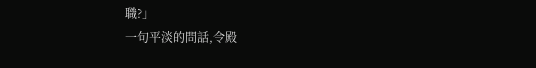職?」
一句平淡的問話,令殿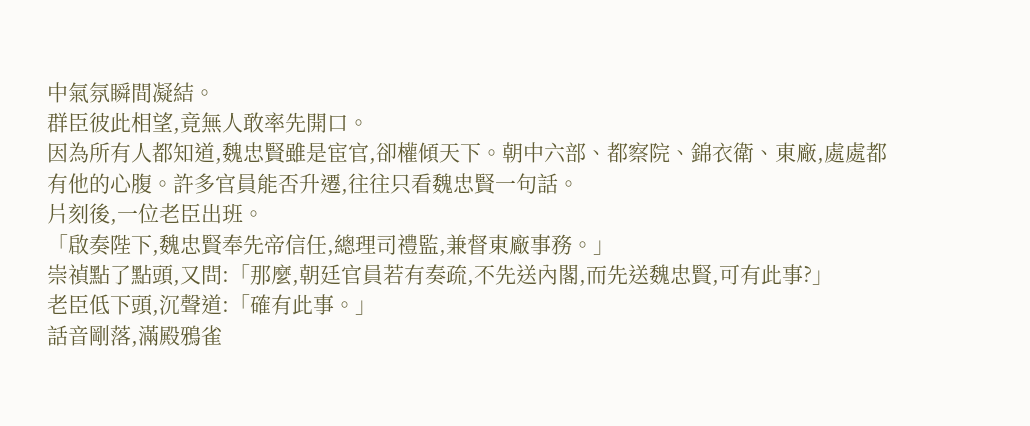中氣氛瞬間凝結。
群臣彼此相望,竟無人敢率先開口。
因為所有人都知道,魏忠賢雖是宦官,卻權傾天下。朝中六部、都察院、錦衣衛、東廠,處處都有他的心腹。許多官員能否升遷,往往只看魏忠賢一句話。
片刻後,一位老臣出班。
「啟奏陛下,魏忠賢奉先帝信任,總理司禮監,兼督東廠事務。」
崇禎點了點頭,又問:「那麼,朝廷官員若有奏疏,不先送內閣,而先送魏忠賢,可有此事?」
老臣低下頭,沉聲道:「確有此事。」
話音剛落,滿殿鴉雀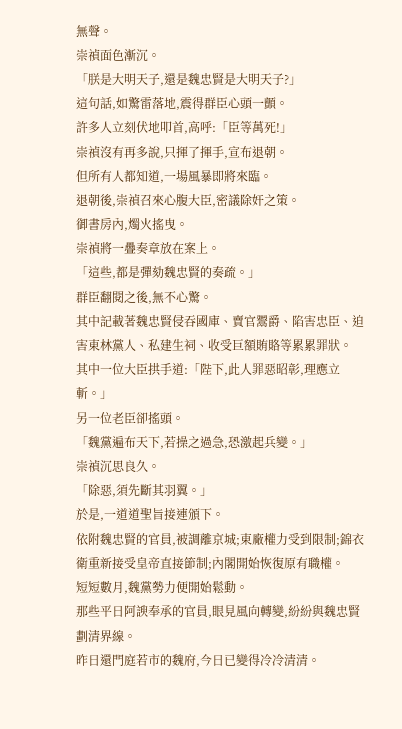無聲。
崇禎面色漸沉。
「朕是大明天子,還是魏忠賢是大明天子?」
這句話,如驚雷落地,震得群臣心頭一顫。
許多人立刻伏地叩首,高呼:「臣等萬死!」
崇禎沒有再多說,只揮了揮手,宣布退朝。
但所有人都知道,一場風暴即將來臨。
退朝後,崇禎召來心腹大臣,密議除奸之策。
御書房內,燭火搖曳。
崇禎將一疊奏章放在案上。
「這些,都是彈劾魏忠賢的奏疏。」
群臣翻閱之後,無不心驚。
其中記載著魏忠賢侵吞國庫、賣官鬻爵、陷害忠臣、迫害東林黨人、私建生祠、收受巨額賄賂等累累罪狀。
其中一位大臣拱手道:「陛下,此人罪惡昭彰,理應立斬。」
另一位老臣卻搖頭。
「魏黨遍布天下,若操之過急,恐激起兵變。」
崇禎沉思良久。
「除惡,須先斷其羽翼。」
於是,一道道聖旨接連頒下。
依附魏忠賢的官員,被調離京城;東廠權力受到限制;錦衣衛重新接受皇帝直接節制;內閣開始恢復原有職權。
短短數月,魏黨勢力便開始鬆動。
那些平日阿諛奉承的官員,眼見風向轉變,紛紛與魏忠賢劃清界線。
昨日還門庭若市的魏府,今日已變得冷冷清清。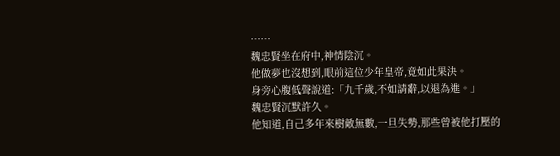……
魏忠賢坐在府中,神情陰沉。
他做夢也沒想到,眼前這位少年皇帝,竟如此果決。
身旁心腹低聲說道:「九千歲,不如請辭,以退為進。」
魏忠賢沉默許久。
他知道,自己多年來樹敵無數,一旦失勢,那些曾被他打壓的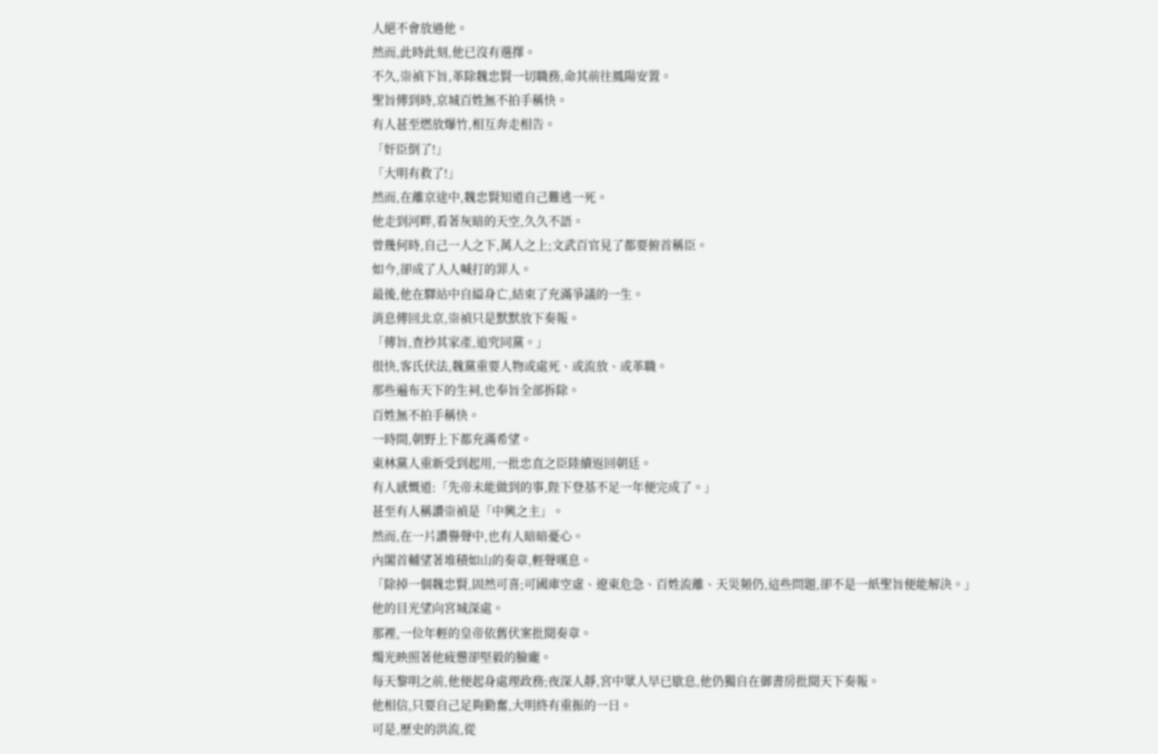人絕不會放過他。
然而,此時此刻,他已沒有選擇。
不久,崇禎下旨,革除魏忠賢一切職務,命其前往鳳陽安置。
聖旨傳到時,京城百姓無不拍手稱快。
有人甚至燃放爆竹,相互奔走相告。
「奸臣倒了!」
「大明有救了!」
然而,在離京途中,魏忠賢知道自己難逃一死。
他走到河畔,看著灰暗的天空,久久不語。
曾幾何時,自己一人之下,萬人之上;文武百官見了都要俯首稱臣。
如今,卻成了人人喊打的罪人。
最後,他在驛站中自縊身亡,結束了充滿爭議的一生。
消息傳回北京,崇禎只是默默放下奏報。
「傳旨,查抄其家產,追究同黨。」
很快,客氏伏法,魏黨重要人物或處死、或流放、或革職。
那些遍布天下的生祠,也奉旨全部拆除。
百姓無不拍手稱快。
一時間,朝野上下都充滿希望。
東林黨人重新受到起用,一批忠直之臣陸續返回朝廷。
有人感慨道:「先帝未能做到的事,陛下登基不足一年便完成了。」
甚至有人稱讚崇禎是「中興之主」。
然而,在一片讚譽聲中,也有人暗暗憂心。
內閣首輔望著堆積如山的奏章,輕聲嘆息。
「除掉一個魏忠賢,固然可喜;可國庫空虛、遼東危急、百姓流離、天災頻仍,這些問題,卻不是一紙聖旨便能解決。」
他的目光望向宮城深處。
那裡,一位年輕的皇帝依舊伏案批閱奏章。
燭光映照著他疲憊卻堅毅的臉龐。
每天黎明之前,他便起身處理政務;夜深人靜,宮中眾人早已歇息,他仍獨自在御書房批閱天下奏報。
他相信,只要自己足夠勤奮,大明終有重振的一日。
可是,歷史的洪流,從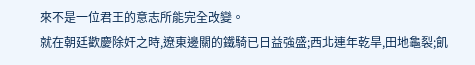來不是一位君王的意志所能完全改變。
就在朝廷歡慶除奸之時,遼東邊關的鐵騎已日益強盛;西北連年乾旱,田地龜裂;飢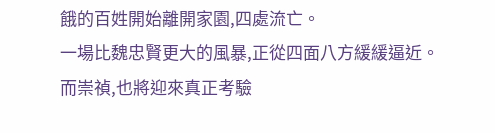餓的百姓開始離開家園,四處流亡。
一場比魏忠賢更大的風暴,正從四面八方緩緩逼近。
而崇禎,也將迎來真正考驗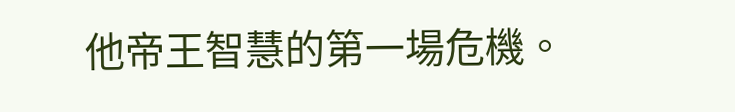他帝王智慧的第一場危機。